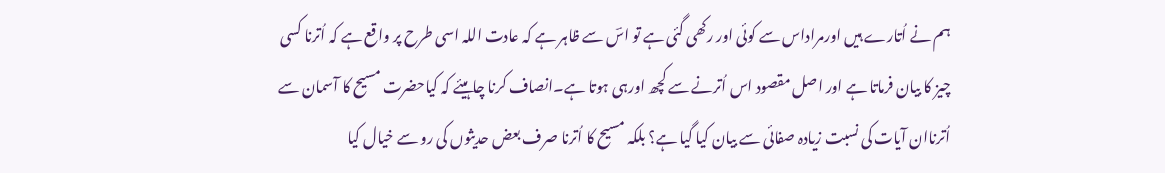ہم نے اُتارے ہیں اورمراداس سے کوئی اور رکھی گئی ہے تو اسؔ سے ظاہر ہے کہ عادت اللہ اسی طرح پر واقع ہے کہ اُترنا کسی چیز کا بیان فرماتا ہے اور اصل مقصود اس اُترنے سے کچھ اورہی ہوتا ہے۔انصاف کرنا چاہیئے کہ کیاحضرت مسیح کا آسمان سے اُترناان آیات کی نسبت زیادہ صفائی سے بیان کیا گیا ہے؟ بلکہ مسیح کا اُترنا صرف بعض حدیثوں کی رو سے خیال کیا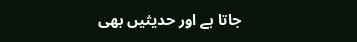جاتا ہے اور حدیثیں بھی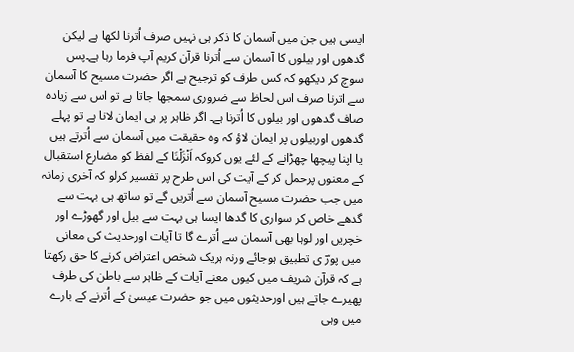ایسی ہیں جن میں آسمان کا ذکر ہی نہیں صرف اُترنا لکھا ہے لیکن گدھوں اور بیلوں کا آسمان سے اُترنا قرآن کریم آپ فرما رہا ہے۔پس سوچ کر دیکھو کہ کس طرف کو ترجیح ہے اگر حضرت مسیح کا آسمان سے اترنا صرف اس لحاظ سے ضروری سمجھا جاتا ہے تو اس سے زیادہ صاف گدھوں اور بیلوں کا اُترنا ہے۔ اگر ظاہر پر ہی ایمان لانا ہے تو پہلے گدھوں اوربیلوں پر ایمان لاؤ کہ وہ حقیقت میں آسمان سے اُترتے ہیں یا اپنا پیچھا چھڑانے کے لئے یوں کروکہ اَنْزَلْنَا کے لفظ کو مضارع استقبال کے معنوں پرحمل کر کے آیت کی اس طرح پر تفسیر کرلو کہ آخری زمانہ میں جب حضرت مسیح آسمان سے اُتریں گے تو ساتھ ہی بہت سے گدھے خاص کر سواری کا گدھا ایسا ہی بہت سے بیل اور گھوڑے اور خچریں اور لوہا بھی آسمان سے اُترے گا تا آیات اورحدیث کی معانی میں پورؔ ی تطبیق ہوجائے ورنہ ہریک شخص اعتراض کرنے کا حق رکھتا ہے کہ قرآن شریف میں کیوں معنے آیات کے ظاہر سے باطن کی طرف پھیرے جاتے ہیں اورحدیثوں میں جو حضرت عیسیٰ کے اُترنے کے بارے میں وہی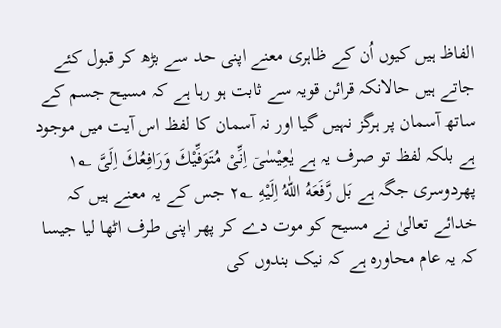الفاظ ہیں کیوں اُن کے ظاہری معنے اپنی حد سے بڑھ کر قبول کئے جاتے ہیں حالانکہ قرائن قویہ سے ثابت ہو رہا ہے کہ مسیح جسم کے ساتھ آسمان پر ہرگز نہیں گیا اور نہ آسمان کا لفظ اس آیت میں موجود ہے بلکہ لفظ تو صرف یہ ہے يٰعِيْسٰىۤ اِنِّىْ مُتَوَفِّيْكَ وَرَافِعُكَ اِلَىَّ ۱؂ پھردوسری جگہ ہے بَل رَّفَعَهُ اللّٰهُ اِلَيْهِ ۲؂ جس کے یہ معنے ہیں کہ خدائے تعالیٰ نے مسیح کو موت دے کر پھر اپنی طرف اٹھا لیا جیسا کہ یہ عام محاورہ ہے کہ نیک بندوں کی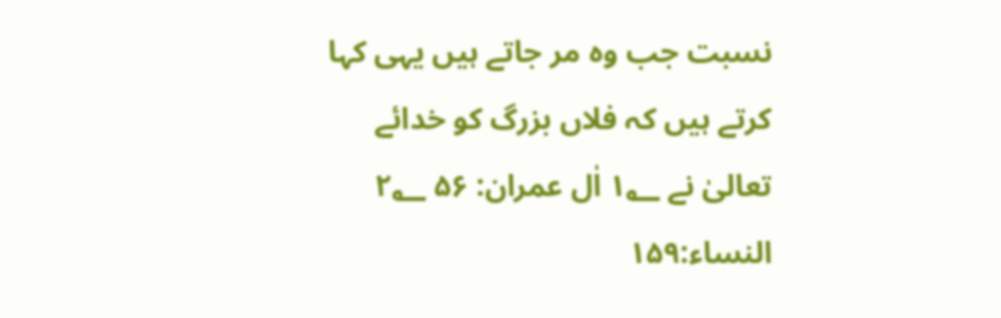نسبت جب وہ مر جاتے ہیں یہی کہا کرتے ہیں کہ فلاں بزرگ کو خدائے تعالیٰ نے ۱؂ اٰل عمران: ۵۶ ۲؂ النساء:۱۵۹